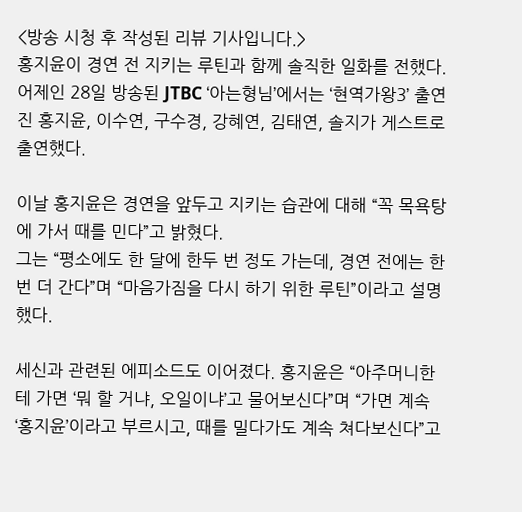<방송 시청 후 작성된 리뷰 기사입니다.>
홍지윤이 경연 전 지키는 루틴과 함께 솔직한 일화를 전했다.
어제인 28일 방송된 JTBC ‘아는형님’에서는 ‘현역가왕3’ 출연진 홍지윤, 이수연, 구수경, 강혜연, 김태연, 솔지가 게스트로 출연했다.

이날 홍지윤은 경연을 앞두고 지키는 습관에 대해 “꼭 목욕탕에 가서 때를 민다”고 밝혔다.
그는 “평소에도 한 달에 한두 번 정도 가는데, 경연 전에는 한 번 더 간다”며 “마음가짐을 다시 하기 위한 루틴”이라고 설명했다.

세신과 관련된 에피소드도 이어졌다. 홍지윤은 “아주머니한테 가면 ‘뭐 할 거냐, 오일이냐’고 물어보신다”며 “가면 계속 ‘홍지윤’이라고 부르시고, 때를 밀다가도 계속 쳐다보신다”고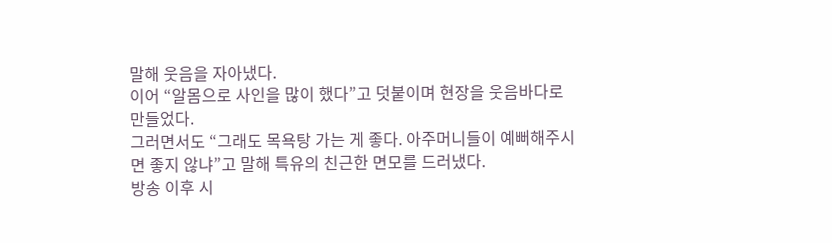말해 웃음을 자아냈다.
이어 “알몸으로 사인을 많이 했다”고 덧붙이며 현장을 웃음바다로 만들었다.
그러면서도 “그래도 목욕탕 가는 게 좋다. 아주머니들이 예뻐해주시면 좋지 않냐”고 말해 특유의 친근한 면모를 드러냈다.
방송 이후 시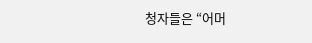청자들은 “어머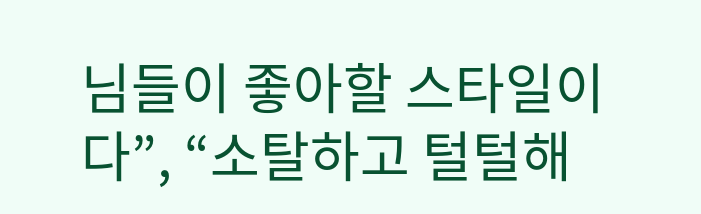님들이 좋아할 스타일이다”, “소탈하고 털털해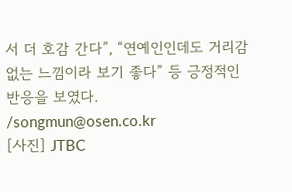서 더 호감 간다”, “연예인인데도 거리감 없는 느낌이라 보기 좋다” 등 긍정적인 반응을 보였다.
/songmun@osen.co.kr
[사진] JTBC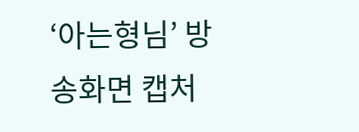‘아는형님’ 방송화면 캡처